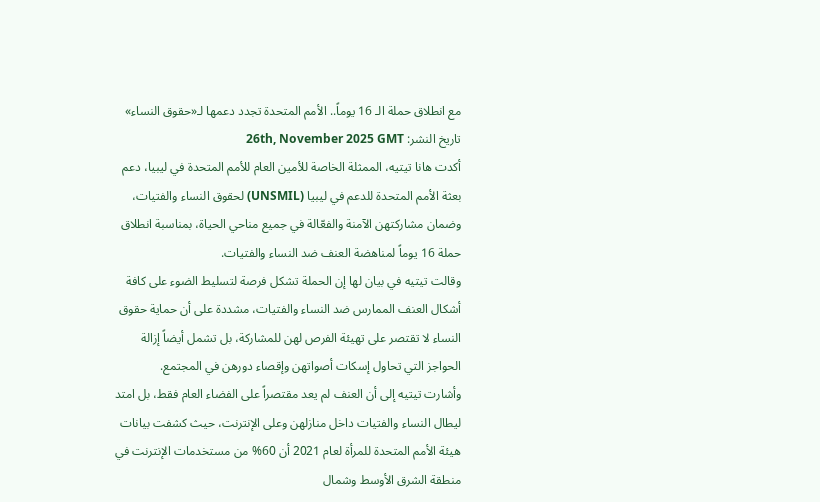مع انطلاق حملة الـ 16 يوماً.. الأمم المتحدة تجدد دعمها لـ«حقوق النساء»
تاريخ النشر: 26th, November 2025 GMT
أكدت هانا تيتيه، الممثلة الخاصة للأمين العام للأمم المتحدة في ليبيا، دعم بعثة الأمم المتحدة للدعم في ليبيا (UNSMIL) لحقوق النساء والفتيات، وضمان مشاركتهن الآمنة والفعّالة في جميع مناحي الحياة، بمناسبة انطلاق حملة 16 يوماً لمناهضة العنف ضد النساء والفتيات.
وقالت تيتيه في بيان لها إن الحملة تشكل فرصة لتسليط الضوء على كافة أشكال العنف الممارس ضد النساء والفتيات، مشددة على أن حماية حقوق النساء لا تقتصر على تهيئة الفرص لهن للمشاركة، بل تشمل أيضاً إزالة الحواجز التي تحاول إسكات أصواتهن وإقصاء دورهن في المجتمع.
وأشارت تيتيه إلى أن العنف لم يعد مقتصراً على الفضاء العام فقط، بل امتد ليطال النساء والفتيات داخل منازلهن وعلى الإنترنت، حيث كشفت بيانات هيئة الأمم المتحدة للمرأة لعام 2021 أن 60% من مستخدمات الإنترنت في منطقة الشرق الأوسط وشمال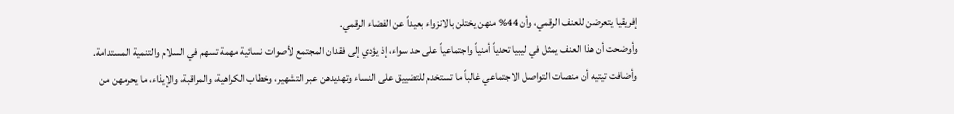إفريقيا يتعرضن للعنف الرقمي، وأن 44% منهن يختلن بالانزواء بعيداً عن الفضاء الرقمي.
وأوضحت أن هذا العنف يمثل في ليبيا تحدياً أمنياً واجتماعياً على حد سواء، إذ يؤدي إلى فقدان المجتمع لأصوات نسائية مهمة تسهم في السلام والتنمية المستدامة.
وأضافت تيتيه أن منصات التواصل الاجتماعي غالباً ما تستخدم للتضييق على النساء وتهديدهن عبر التشهير، وخطاب الكراهية، والمراقبة، والإيذاء، ما يحرمهن من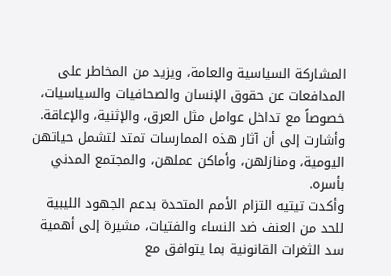المشاركة السياسية والعامة، ويزيد من المخاطر على المدافعات عن حقوق الإنسان والصحافيات والسياسيات، خصوصاً مع تداخل عوامل مثل العرق، والإثنية، والإعاقة.
وأشارت إلى أن آثار هذه الممارسات تمتد لتشمل حياتهن اليومية، ومنازلهن، وأماكن عملهن، والمجتمع المدني بأسره.
وأكدت تيتيه التزام الأمم المتحدة بدعم الجهود الليبية للحد من العنف ضد النساء والفتيات، مشيرة إلى أهمية سد الثغرات القانونية بما يتوافق مع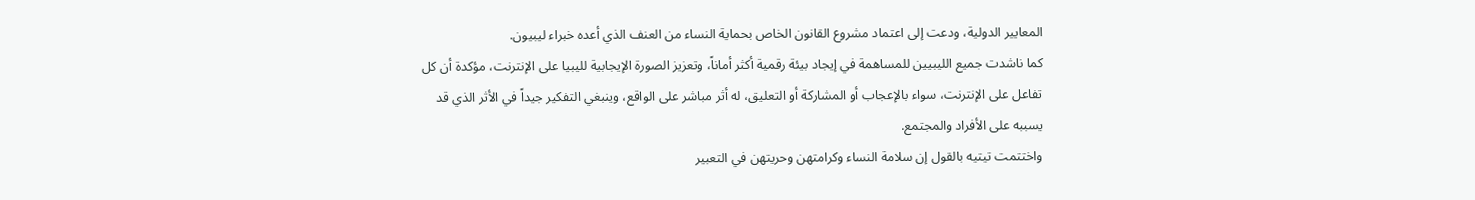المعايير الدولية، ودعت إلى اعتماد مشروع القانون الخاص بحماية النساء من العنف الذي أعده خبراء ليبيون.
كما ناشدت جميع الليبيين للمساهمة في إيجاد بيئة رقمية أكثر أماناً، وتعزيز الصورة الإيجابية لليبيا على الإنترنت، مؤكدة أن كل تفاعل على الإنترنت، سواء بالإعجاب أو المشاركة أو التعليق، له أثر مباشر على الواقع، وينبغي التفكير جيداً في الأثر الذي قد يسببه على الأفراد والمجتمع.
واختتمت تيتيه بالقول إن سلامة النساء وكرامتهن وحريتهن في التعبير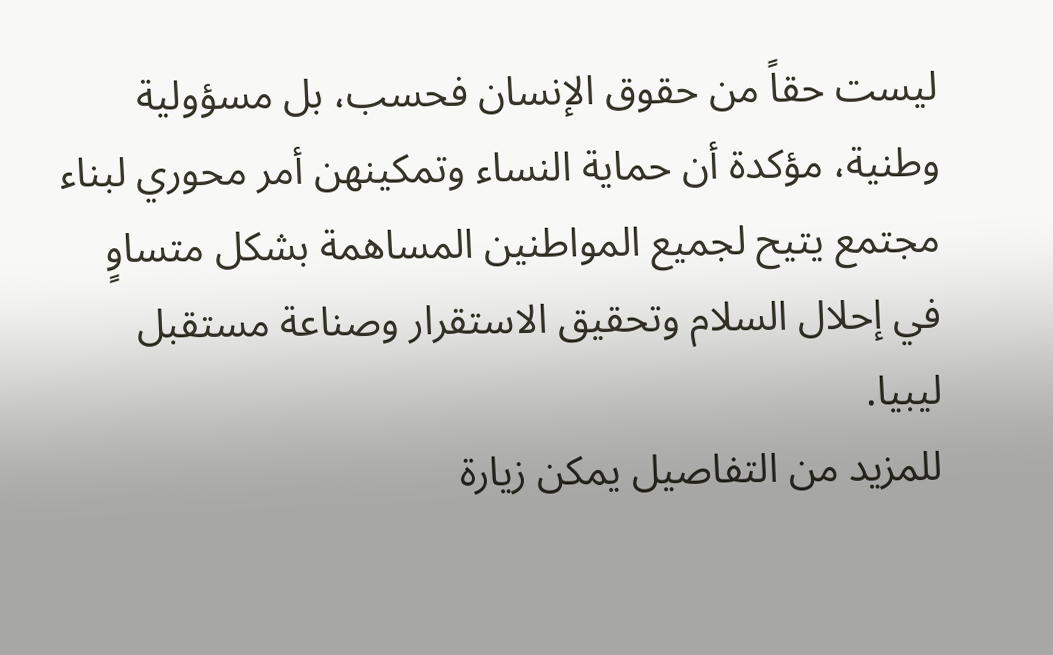ليست حقاً من حقوق الإنسان فحسب، بل مسؤولية وطنية، مؤكدة أن حماية النساء وتمكينهن أمر محوري لبناء مجتمع يتيح لجميع المواطنين المساهمة بشكل متساوٍ في إحلال السلام وتحقيق الاستقرار وصناعة مستقبل ليبيا.
للمزيد من التفاصيل يمكن زيارة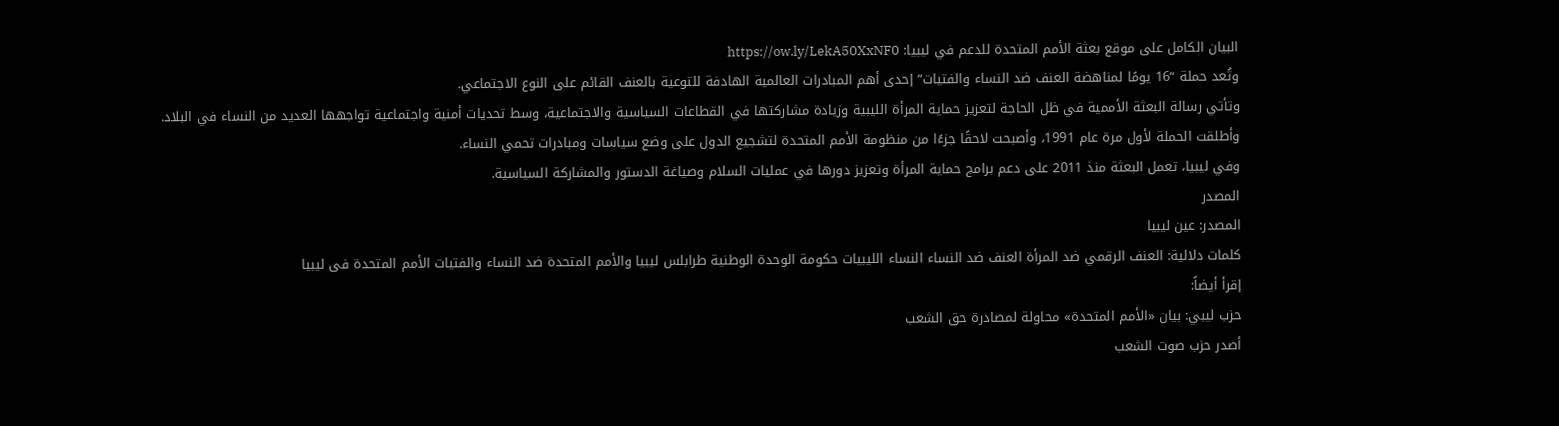البيان الكامل على موقع بعثة الأمم المتحدة للدعم في ليبيا: https://ow.ly/LekA50XxNF0
وتُعد حملة “16 يومًا لمناهضة العنف ضد النساء والفتيات” إحدى أهم المبادرات العالمية الهادفة للتوعية بالعنف القائم على النوع الاجتماعي.
وتأتي رسالة البعثة الأممية في ظل الحاجة لتعزيز حماية المرأة الليبية وزيادة مشاركتها في القطاعات السياسية والاجتماعية، وسط تحديات أمنية واجتماعية تواجهها العديد من النساء في البلاد.
وأطلقت الحملة لأول مرة عام 1991، وأصبحت لاحقًا جزءًا من منظومة الأمم المتحدة لتشجيع الدول على وضع سياسات ومبادرات تحمي النساء.
وفي ليبيا، تعمل البعثة منذ 2011 على دعم برامج حماية المرأة وتعزيز دورها في عمليات السلام وصياغة الدستور والمشاركة السياسية.
المصدر
المصدر: عين ليبيا
كلمات دلالية: العنف الرقمي ضد المرأة العنف ضد النساء النساء الليبيات حكومة الوحدة الوطنية طرابلس ليبيا والأمم المتحدة ضد النساء والفتیات الأمم المتحدة فی لیبیا
إقرأ أيضاً:
حزب ليبي: بيان «الأمم المتحدة» محاولة لمصادرة حق الشعب
أصدر حزب صوت الشعب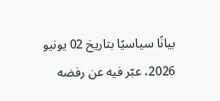بيانًا سياسيًا بتاريخ 02 يونيو 2026، عبّر فيه عن رفضه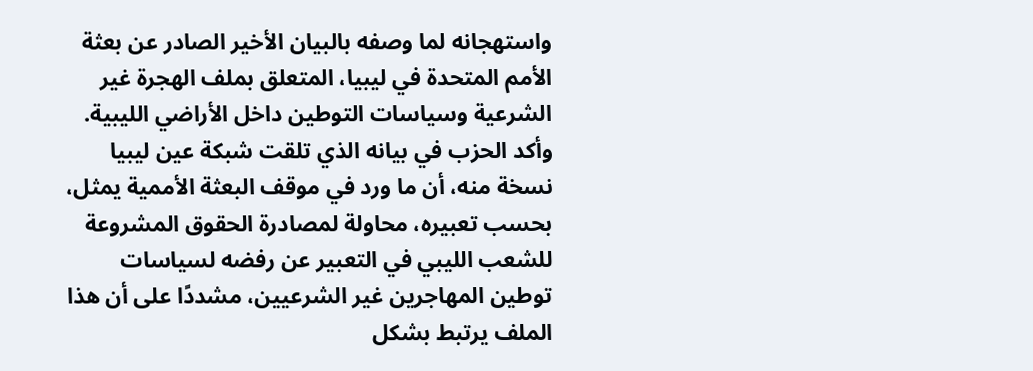واستهجانه لما وصفه بالبيان الأخير الصادر عن بعثة الأمم المتحدة في ليبيا، المتعلق بملف الهجرة غير الشرعية وسياسات التوطين داخل الأراضي الليبية.
وأكد الحزب في بيانه الذي تلقت شبكة عين ليبيا نسخة منه، أن ما ورد في موقف البعثة الأممية يمثل، بحسب تعبيره، محاولة لمصادرة الحقوق المشروعة للشعب الليبي في التعبير عن رفضه لسياسات توطين المهاجرين غير الشرعيين، مشددًا على أن هذا الملف يرتبط بشكل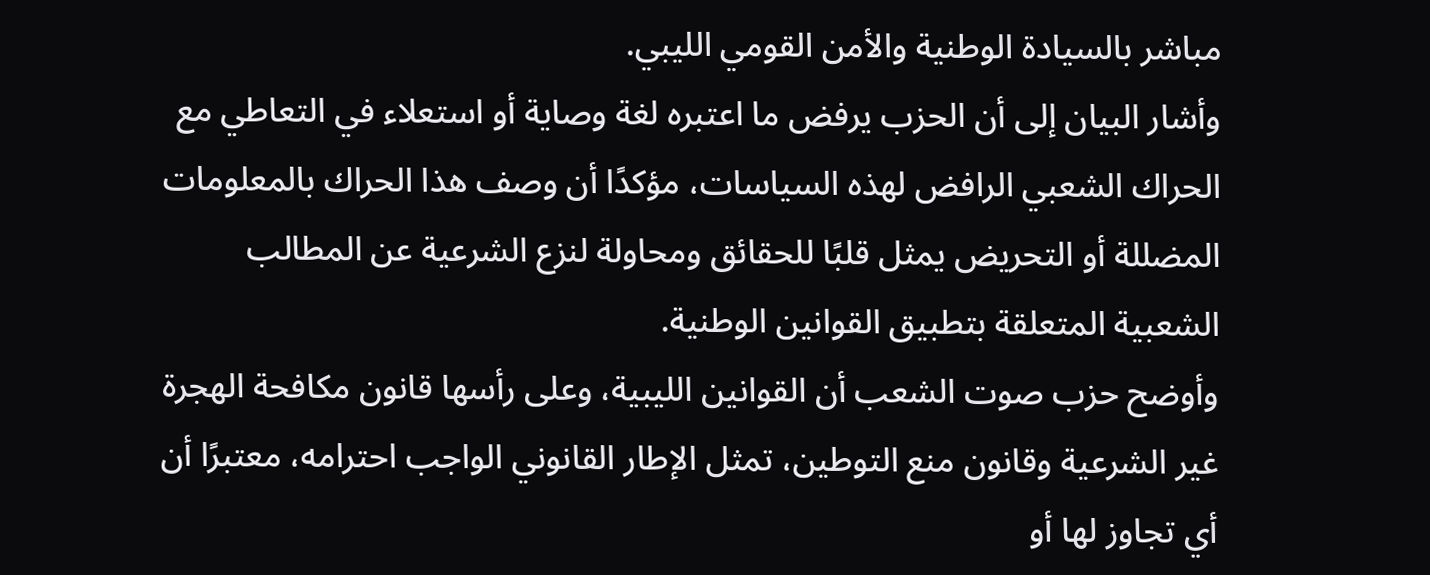مباشر بالسيادة الوطنية والأمن القومي الليبي.
وأشار البيان إلى أن الحزب يرفض ما اعتبره لغة وصاية أو استعلاء في التعاطي مع الحراك الشعبي الرافض لهذه السياسات، مؤكدًا أن وصف هذا الحراك بالمعلومات المضللة أو التحريض يمثل قلبًا للحقائق ومحاولة لنزع الشرعية عن المطالب الشعبية المتعلقة بتطبيق القوانين الوطنية.
وأوضح حزب صوت الشعب أن القوانين الليبية، وعلى رأسها قانون مكافحة الهجرة غير الشرعية وقانون منع التوطين، تمثل الإطار القانوني الواجب احترامه، معتبرًا أن أي تجاوز لها أو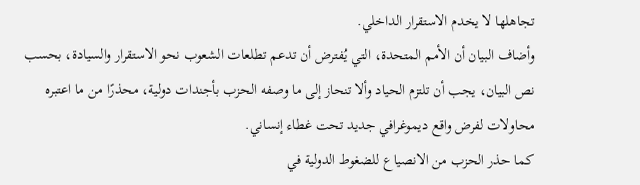تجاهلها لا يخدم الاستقرار الداخلي.
وأضاف البيان أن الأمم المتحدة، التي يُفترض أن تدعم تطلعات الشعوب نحو الاستقرار والسيادة، بحسب نص البيان، يجب أن تلتزم الحياد وألا تنحاز إلى ما وصفه الحزب بأجندات دولية، محذرًا من ما اعتبره محاولات لفرض واقع ديموغرافي جديد تحت غطاء إنساني.
كما حذر الحزب من الانصياع للضغوط الدولية في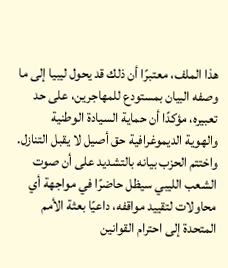هذا الملف، معتبرًا أن ذلك قد يحول ليبيا إلى ما وصفه البيان بمستودع للمهاجرين، على حد تعبيره، مؤكدًا أن حماية السيادة الوطنية والهوية الديموغرافية حق أصيل لا يقبل التنازل.
واختتم الحزب بيانه بالتشديد على أن صوت الشعب الليبي سيظل حاضرًا في مواجهة أي محاولات لتقييد مواقفه، داعيًا بعثة الأمم المتحدة إلى احترام القوانين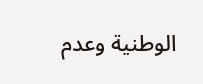الوطنية وعدم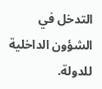التدخل في الشؤون الداخلية للدولة.